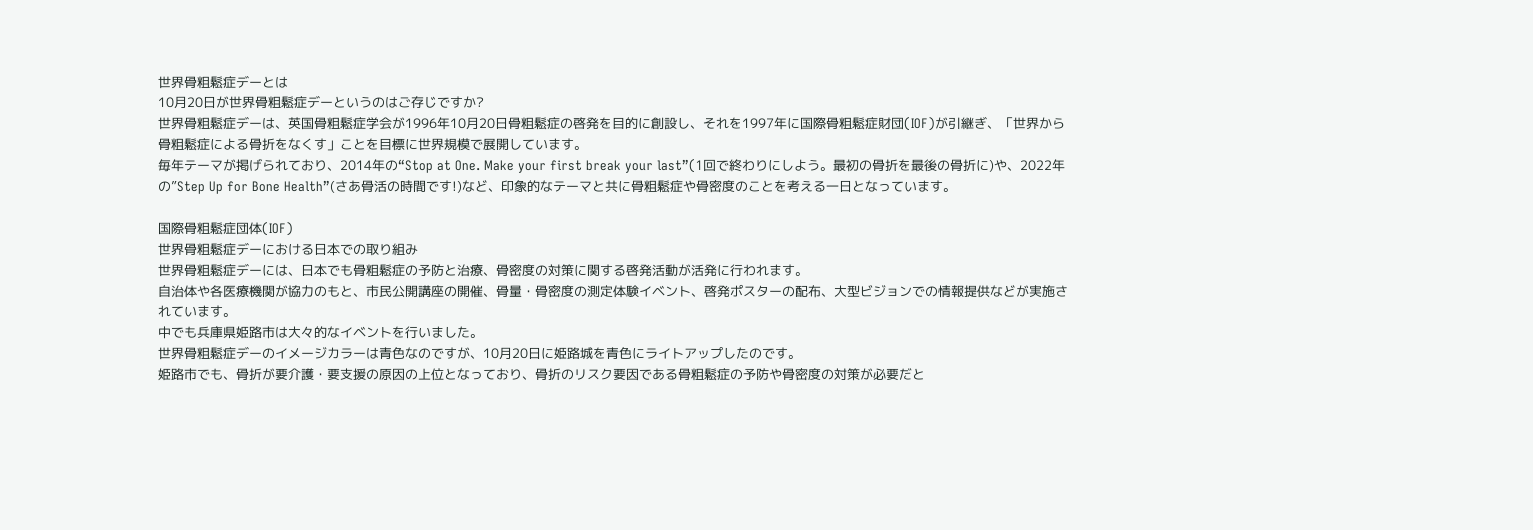世界骨粗鬆症デーとは
10月20日が世界骨粗鬆症デーというのはご存じですか?
世界骨粗鬆症デーは、英国骨粗鬆症学会が1996年10月20日骨粗鬆症の啓発を目的に創設し、それを1997年に国際骨粗鬆症財団(IOF)が引継ぎ、「世界から骨粗鬆症による骨折をなくす」ことを目標に世界規模で展開しています。
毎年テーマが掲げられており、2014年の“Stop at One. Make your first break your last”(1回で終わりにしよう。最初の骨折を最後の骨折に)や、2022年の”Step Up for Bone Health”(さあ骨活の時間です!)など、印象的なテーマと共に骨粗鬆症や骨密度のことを考える一日となっています。

国際骨粗鬆症団体(IOF)
世界骨粗鬆症デーにおける日本での取り組み
世界骨粗鬆症デーには、日本でも骨粗鬆症の予防と治療、骨密度の対策に関する啓発活動が活発に行われます。
自治体や各医療機関が協力のもと、市民公開講座の開催、骨量・骨密度の測定体験イベント、啓発ポスターの配布、大型ビジョンでの情報提供などが実施されています。
中でも兵庫県姫路市は大々的なイベントを行いました。
世界骨粗鬆症デーのイメージカラーは青色なのですが、10月20日に姫路城を青色にライトアップしたのです。
姫路市でも、骨折が要介護・要支援の原因の上位となっており、骨折のリスク要因である骨粗鬆症の予防や骨密度の対策が必要だと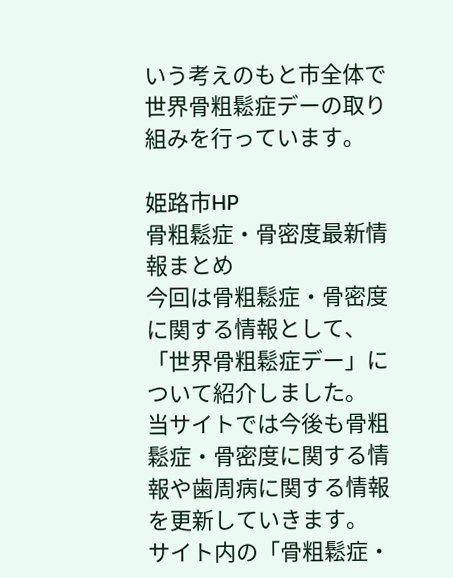いう考えのもと市全体で世界骨粗鬆症デーの取り組みを行っています。

姫路市HP
骨粗鬆症・骨密度最新情報まとめ
今回は骨粗鬆症・骨密度に関する情報として、「世界骨粗鬆症デー」について紹介しました。
当サイトでは今後も骨粗鬆症・骨密度に関する情報や歯周病に関する情報を更新していきます。
サイト内の「骨粗鬆症・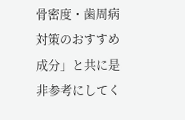骨密度・歯周病対策のおすすめ成分」と共に是非参考にしてく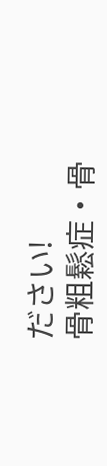ださい!
骨粗鬆症・骨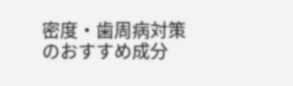密度・歯周病対策のおすすめ成分